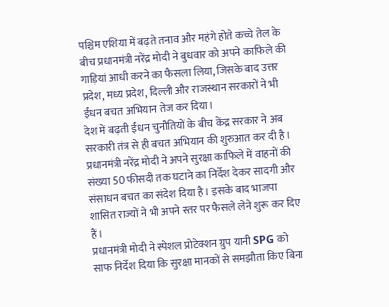पश्चिम एशिया में बढ़ते तनाव और महंगे होते कच्चे तेल के बीच प्रधानमंत्री नरेंद्र मोदी ने बुधवार को अपने काफिले की गाड़ियां आधी करने का फैसला लिया, जिसके बाद उत्तर प्रदेश, मध्य प्रदेश, दिल्ली और राजस्थान सरकारों ने भी ईंधन बचत अभियान तेज कर दिया।
देश में बढ़ती ईंधन चुनौतियों के बीच केंद्र सरकार ने अब सरकारी तंत्र से ही बचत अभियान की शुरुआत कर दी है। प्रधानमंत्री नरेंद्र मोदी ने अपने सुरक्षा काफिले में वाहनों की संख्या 50 फीसदी तक घटाने का निर्देश देकर सादगी और संसाधन बचत का संदेश दिया है। इसके बाद भाजपा शासित राज्यों ने भी अपने स्तर पर फैसले लेने शुरू कर दिए हैं।
प्रधानमंत्री मोदी ने स्पेशल प्रोटेक्शन ग्रुप यानी SPG को साफ निर्देश दिया कि सुरक्षा मानकों से समझौता किए बिना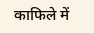काफिले में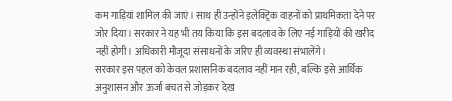कम गाड़ियां शामिल की जाएं। साथ ही उन्होंने इलेक्ट्रिक वाहनों को प्राथमिकता देने पर जोर दिया। सरकार ने यह भी तय किया कि इस बदलाव के लिए नई गाड़ियों की खरीद नहीं होगी। अधिकारी मौजूदा संसाधनों के जरिए ही व्यवस्था संभालेंगे।
सरकार इस पहल को केवल प्रशासनिक बदलाव नहीं मान रही, बल्कि इसे आर्थिक अनुशासन और ऊर्जा बचत से जोड़कर देख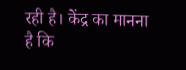रही है। केंद्र का मानना है कि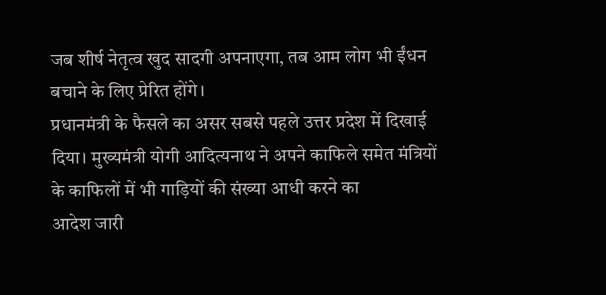जब शीर्ष नेतृत्व खुद सादगी अपनाएगा, तब आम लोग भी ईंधन बचाने के लिए प्रेरित होंगे।
प्रधानमंत्री के फैसले का असर सबसे पहले उत्तर प्रदेश में दिखाई दिया। मुख्यमंत्री योगी आदित्यनाथ ने अपने काफिले समेत मंत्रियों के काफिलों में भी गाड़ियों की संख्या आधी करने का
आदेश जारी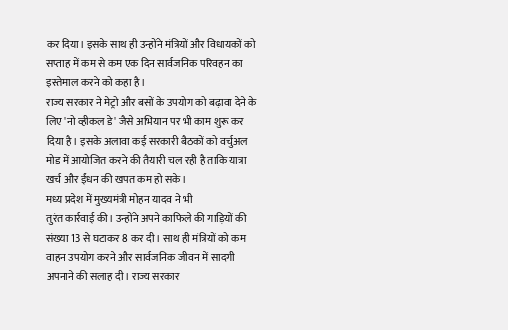कर दिया। इसके साथ ही उन्होंने मंत्रियों और विधायकों को सप्ताह में कम से कम एक दिन सार्वजनिक परिवहन का इस्तेमाल करने को कहा है।
राज्य सरकार ने मेट्रो और बसों के उपयोग को बढ़ावा देने के लिए 'नो व्हीकल डे' जैसे अभियान पर भी काम शुरू कर दिया है। इसके अलावा कई सरकारी बैठकों को वर्चुअल मोड में आयोजित करने की तैयारी चल रही है ताकि यात्रा खर्च और ईंधन की खपत कम हो सके।
मध्य प्रदेश में मुख्यमंत्री मोहन यादव ने भी
तुरंत कार्रवाई की। उन्होंने अपने काफिले की गाड़ियों की संख्या 13 से घटाकर 8 कर दी। साथ ही मंत्रियों को कम वाहन उपयोग करने और सार्वजनिक जीवन में सादगी अपनाने की सलाह दी। राज्य सरकार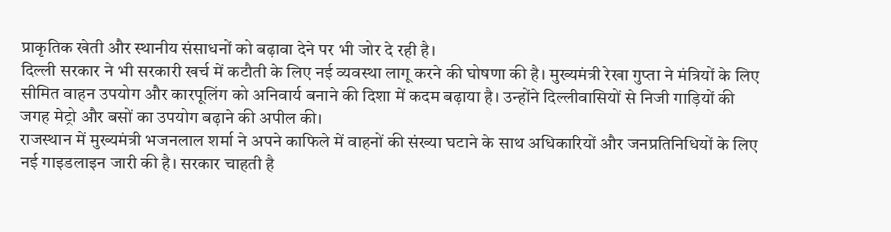प्राकृतिक खेती और स्थानीय संसाधनों को बढ़ावा देने पर भी जोर दे रही है।
दिल्ली सरकार ने भी सरकारी खर्च में कटौती के लिए नई व्यवस्था लागू करने की घोषणा की है। मुख्यमंत्री रेखा गुप्ता ने मंत्रियों के लिए सीमित वाहन उपयोग और कारपूलिंग को अनिवार्य बनाने की दिशा में कदम बढ़ाया है। उन्होंने दिल्लीवासियों से निजी गाड़ियों की जगह मेट्रो और बसों का उपयोग बढ़ाने की अपील की।
राजस्थान में मुख्यमंत्री भजनलाल शर्मा ने अपने काफिले में वाहनों की संख्या घटाने के साथ अधिकारियों और जनप्रतिनिधियों के लिए
नई गाइडलाइन जारी की है। सरकार चाहती है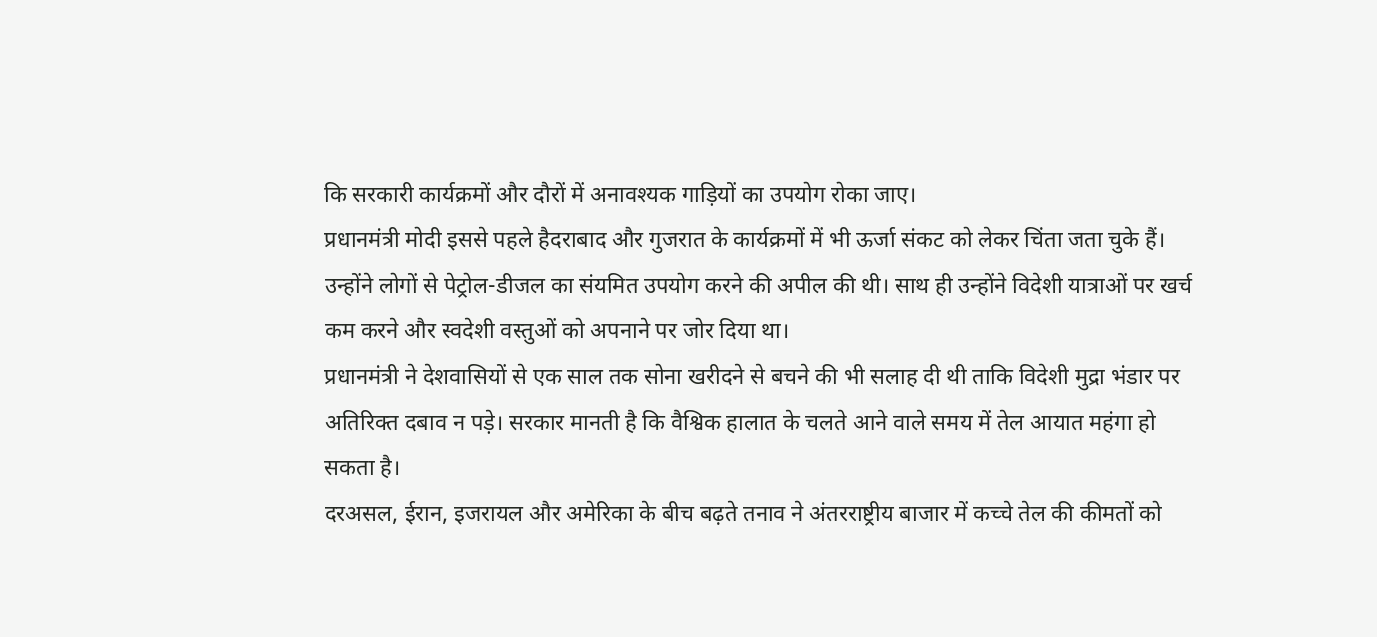कि सरकारी कार्यक्रमों और दौरों में अनावश्यक गाड़ियों का उपयोग रोका जाए।
प्रधानमंत्री मोदी इससे पहले हैदराबाद और गुजरात के कार्यक्रमों में भी ऊर्जा संकट को लेकर चिंता जता चुके हैं। उन्होंने लोगों से पेट्रोल-डीजल का संयमित उपयोग करने की अपील की थी। साथ ही उन्होंने विदेशी यात्राओं पर खर्च कम करने और स्वदेशी वस्तुओं को अपनाने पर जोर दिया था।
प्रधानमंत्री ने देशवासियों से एक साल तक सोना खरीदने से बचने की भी सलाह दी थी ताकि विदेशी मुद्रा भंडार पर अतिरिक्त दबाव न पड़े। सरकार मानती है कि वैश्विक हालात के चलते आने वाले समय में तेल आयात महंगा हो सकता है।
दरअसल, ईरान, इजरायल और अमेरिका के बीच बढ़ते तनाव ने अंतरराष्ट्रीय बाजार में कच्चे तेल की कीमतों को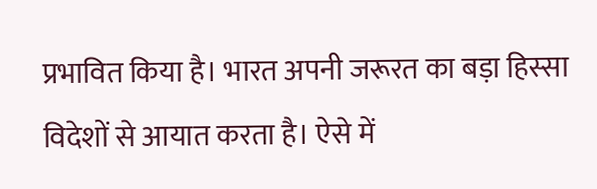प्रभावित किया है। भारत अपनी जरूरत का बड़ा हिस्सा विदेशों से आयात करता है। ऐसे में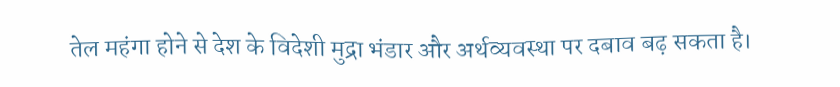तेल महंगा होने से देश के विदेशी मुद्रा भंडार और अर्थव्यवस्था पर दबाव बढ़ सकता है।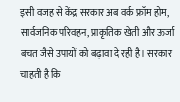इसी वजह से केंद्र सरकार अब वर्क फ्रॉम होम, सार्वजनिक परिवहन, प्राकृतिक खेती और ऊर्जा बचत जैसे उपायों को बढ़ावा दे रही है। सरकार चाहती है कि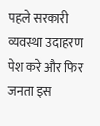पहले सरकारी व्यवस्था उदाहरण पेश करे और फिर जनता इस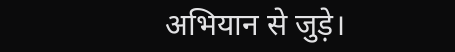अभियान से जुड़े।